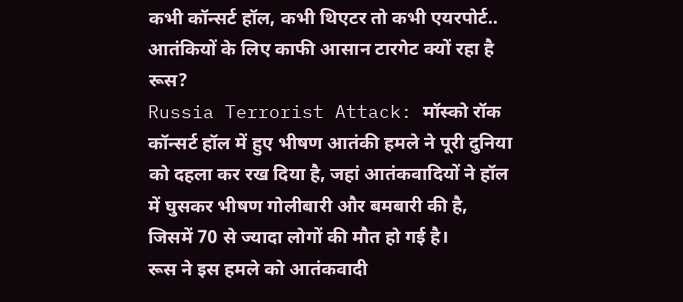कभी कॉन्सर्ट हॉल, कभी थिएटर तो कभी एयरपोर्ट.. आतंकियों के लिए काफी आसान टारगेट क्यों रहा है रूस?
Russia Terrorist Attack: मॉस्को रॉक कॉन्सर्ट हॉल में हुए भीषण आतंकी हमले ने पूरी दुनिया को दहला कर रख दिया है, जहां आतंकवादियों ने हॉल में घुसकर भीषण गोलीबारी और बमबारी की है, जिसमें 70 से ज्यादा लोगों की मौत हो गई है।
रूस ने इस हमले को आतंकवादी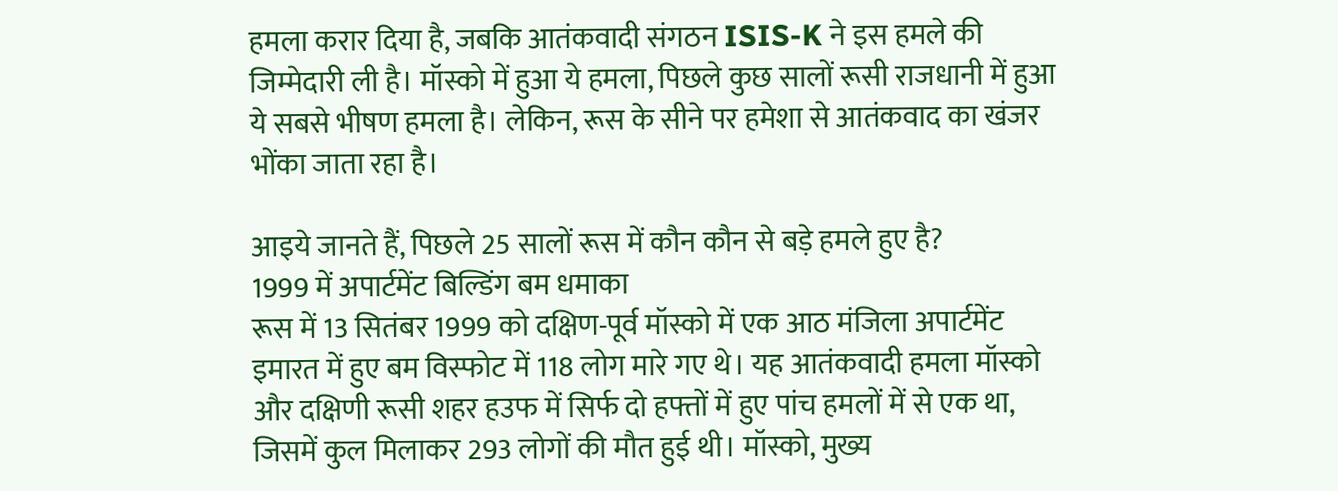हमला करार दिया है, जबकि आतंकवादी संगठन ISIS-K ने इस हमले की जिम्मेदारी ली है। मॉस्को में हुआ ये हमला, पिछले कुछ सालों रूसी राजधानी में हुआ ये सबसे भीषण हमला है। लेकिन, रूस के सीने पर हमेशा से आतंकवाद का खंजर भोंका जाता रहा है।

आइये जानते हैं, पिछले 25 सालों रूस में कौन कौन से बड़े हमले हुए है?
1999 में अपार्टमेंट बिल्डिंग बम धमाका
रूस में 13 सितंबर 1999 को दक्षिण-पूर्व मॉस्को में एक आठ मंजिला अपार्टमेंट इमारत में हुए बम विस्फोट में 118 लोग मारे गए थे। यह आतंकवादी हमला मॉस्को और दक्षिणी रूसी शहर हउफ में सिर्फ दो हफ्तों में हुए पांच हमलों में से एक था, जिसमें कुल मिलाकर 293 लोगों की मौत हुई थी। मॉस्को, मुख्य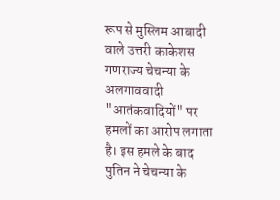रूप से मुस्लिम आबादी वाले उत्तरी काकेशस गणराज्य चेचन्या के अलगाववादी "आतंकवादियों" पर हमलों का आरोप लगाता है। इस हमले के बाद पुतिन ने चेचन्या के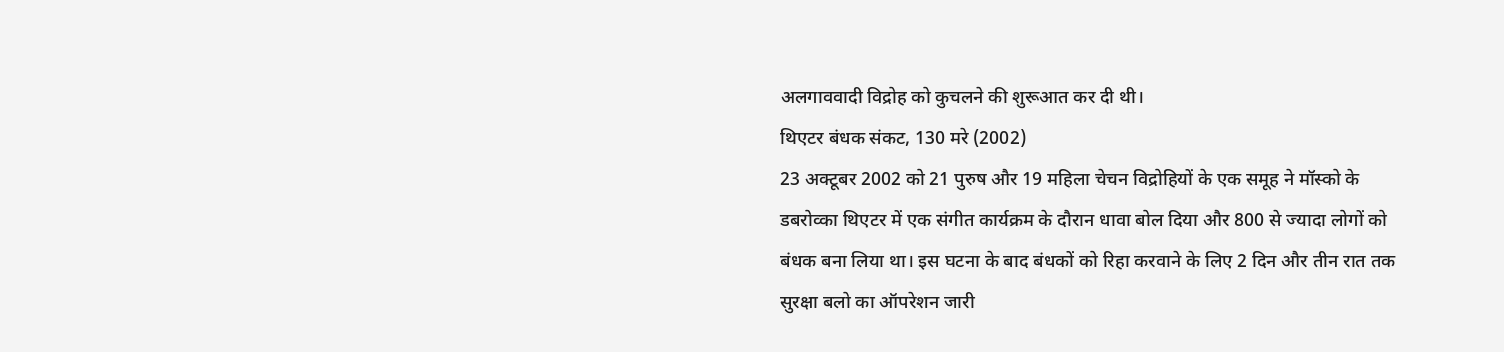अलगाववादी विद्रोह को कुचलने की शुरूआत कर दी थी।
थिएटर बंधक संकट, 130 मरे (2002)
23 अक्टूबर 2002 को 21 पुरुष और 19 महिला चेचन विद्रोहियों के एक समूह ने मॉस्को के डबरोव्का थिएटर में एक संगीत कार्यक्रम के दौरान धावा बोल दिया और 800 से ज्यादा लोगों को बंधक बना लिया था। इस घटना के बाद बंधकों को रिहा करवाने के लिए 2 दिन और तीन रात तक सुरक्षा बलो का ऑपरेशन जारी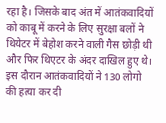रहा है। जिसके बाद अंत में आतंकवादियों को काबू में करने के लिए सुरक्षा बलों ने थियेटर में बेहोश करने वाली गैस छोड़ी थी और फिर थिएटर के अंदर दाखिल हुए थे। इस दौरान आतंकवादियों ने 130 लोगो की हत्या कर दी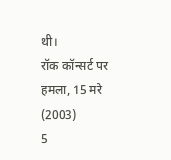थी।
रॉक कॉन्सर्ट पर हमला, 15 मरे (2003)
5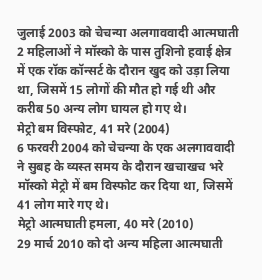जुलाई 2003 को चेचन्या अलगाववादी आत्मघाती 2 महिलाओं ने मॉस्को के पास तुशिनो हवाई क्षेत्र में एक रॉक कॉन्सर्ट के दौरान खुद को उड़ा लिया था, जिसमें 15 लोगों की मौत हो गई थी और करीब 50 अन्य लोग घायल हो गए थे।
मेट्रो बम विस्फोट, 41 मरे (2004)
6 फरवरी 2004 को चेचन्या के एक अलगाववादी ने सुबह के व्यस्त समय के दौरान खचाखच भरे मॉस्को मेट्रो में बम विस्फोट कर दिया था, जिसमें 41 लोग मारे गए थे।
मेट्रो आत्मघाती हमला, 40 मरे (2010)
29 मार्च 2010 को दो अन्य महिला आत्मघाती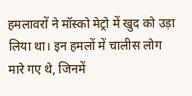हमलावरों ने मॉस्को मेट्रो में खुद को उड़ा लिया था। इन हमलों में चालीस लोग मारे गए थे, जिनमें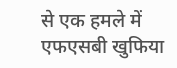से एक हमले में एफएसबी खुफिया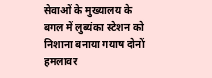सेवाओं के मुख्यालय के बगल में लुब्यंका स्टेशन को निशाना बनाया गयाष दोनों हमलावर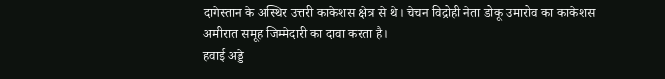दागेस्तान के अस्थिर उत्तरी काकेशस क्षेत्र से थे। चेचन विद्रोही नेता डोकू उमारोव का काकेशस अमीरात समूह जिम्मेदारी का दावा करता है।
हवाई अड्डे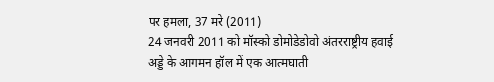पर हमला, 37 मरे (2011)
24 जनवरी 2011 को मॉस्को डोमोडेडोवो अंतरराष्ट्रीय हवाई अड्डे के आगमन हॉल में एक आत्मघाती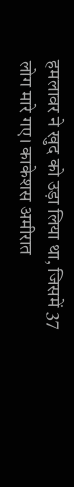हमलावर ने खुद को उड़ा लिया था, जिसमें 37 लोग मारे गए। काकेशस अमीरात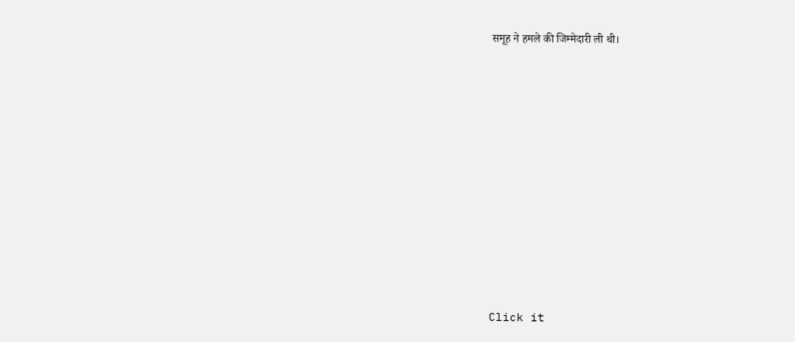समूह ने हमले की जिम्मेदारी ली थी।












Click it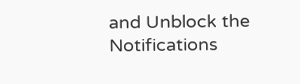and Unblock the Notifications